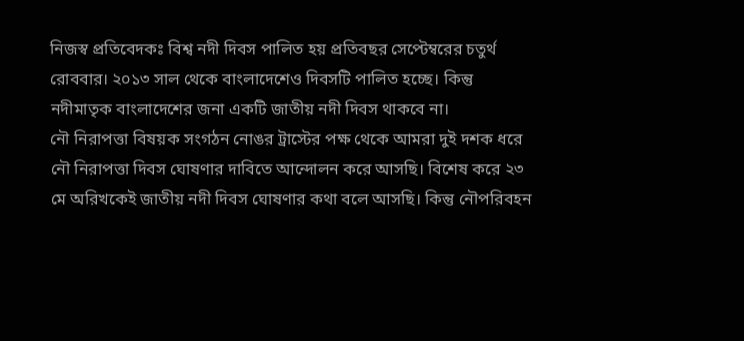নিজস্ব প্রতিবেদকঃ বিশ্ব নদী দিবস পালিত হয় প্রতিবছর সেপ্টেম্বরের চতুর্থ রোববার। ২০১৩ সাল থেকে বাংলাদেশেও দিবসটি পালিত হচ্ছে। কিন্তু নদীমাতৃক বাংলাদেশের জনা একটি জাতীয় নদী দিবস থাকবে না।
নৌ নিরাপত্তা বিষয়ক সংগঠন নোঙর ট্রাস্টের পক্ষ থেকে আমরা দুই দশক ধরে নৌ নিরাপত্তা দিবস ঘোষণার দাবিতে আন্দোলন করে আসছি। বিশেষ করে ২৩ মে অরিখকেই জাতীয় নদী দিবস ঘোষণার কথা বলে আসছি। কিন্তু নৌপরিবহন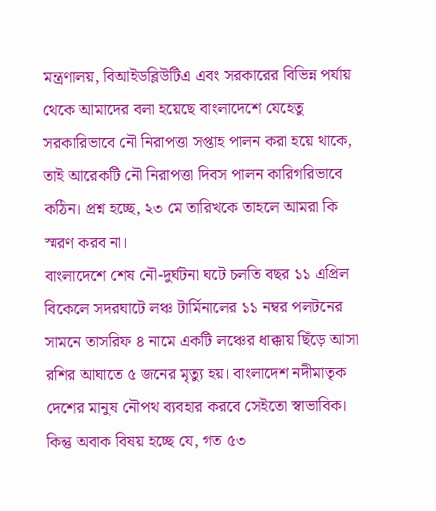মন্ত্রণালয়, বিআইডব্লিউটিএ এবং সরকারের বিভিন্ন পর্যায় থেকে আমাদের বলা হয়েছে বাংলাদেশে যেহেতু সরকারিভাবে নৌ নিরাপত্তা সপ্তাহ পালন করা হয়ে থাকে, তাই আরেকটি নৌ নিরাপত্তা দিবস পালন কারিগরিভাবে কঠিন। প্রশ্ন হচ্ছে, ২৩ মে তারিখকে তাহলে আমরা কি স্মরণ করব না।
বাংলাদেশে শেষ নৌ-দুর্ঘটনা ঘটে চলতি বছর ১১ এপ্রিল বিকেলে সদরঘাটে লঞ্চ টার্মিনালের ১১ নম্বর পলটনের সামনে তাসরিফ ৪ নামে একটি লঞ্চের ধাক্কায় ছিঁড়ে আসা রশির আঘাতে ৫ জনের মৃত্যু হয়। বাংলাদেশ নদীমাতৃক দেশের মানুষ নৌপথ ব্যবহার করবে সেইতো স্বাভাবিক। কিন্তু অবাক বিষয় হচ্ছে যে, গত ৫৩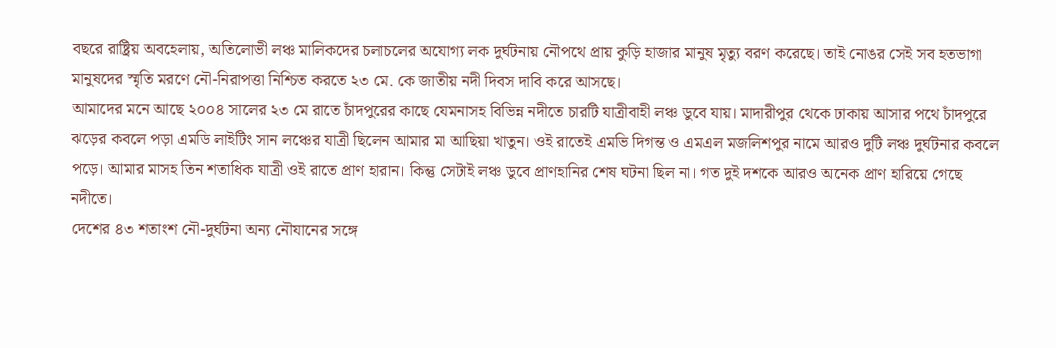বছরে রাষ্ট্রিয় অবহেলায়, অতিলোভী লঞ্চ মালিকদের চলাচলের অযোগ্য লক দুর্ঘটনায় নৌপথে প্রায় কুড়ি হাজার মানুষ মৃত্যু বরণ করেছে। তাই নোঙর সেই সব হতভাগা মানুষদের স্মৃতি মরণে নৌ-নিরাপত্তা নিশ্চিত করতে ২৩ মে. কে জাতীয় নদী দিবস দাবি করে আসছে।
আমাদের মনে আছে ২০০৪ সালের ২৩ মে রাতে চাঁদপুরের কাছে যেমনাসহ বিভিন্ন নদীতে চারটি যাত্রীবাহী লঞ্চ ডুবে যায়। মাদারীপুর থেকে ঢাকায় আসার পথে চাঁদপুরে ঝড়ের কবলে পড়া এমডি লাইটিং সান লঞ্চের যাত্রী ছিলেন আমার মা আছিয়া খাতুন। ওই রাতেই এমভি দিগন্ত ও এমএল মজলিশপুর নামে আরও দুটি লঞ্চ দুর্ঘটনার কবলে পড়ে। আমার মাসহ তিন শতাধিক যাত্রী ওই রাতে প্রাণ হারান। কিন্তু সেটাই লঞ্চ ডুবে প্রাণহানির শেষ ঘটনা ছিল না। গত দুই দশকে আরও অনেক প্রাণ হারিয়ে গেছে নদীতে।
দেশের ৪৩ শতাংশ নৌ-দুর্ঘটনা অন্য নৌযানের সঙ্গে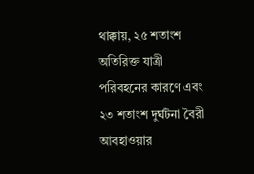থাক্কায়, ২৫ শতাংশ অতিরিক্ত যাত্রী পরিবহনের কারণে এবং ২৩ শতাংশ দুর্ঘটনা বৈরী আবহাওয়ার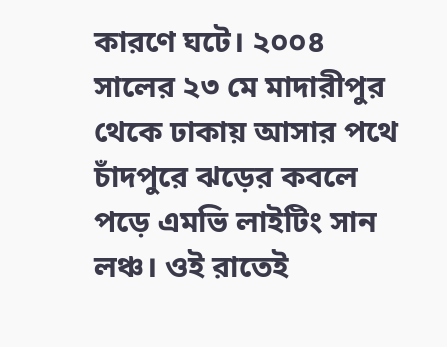কারণে ঘটে। ২০০৪ সালের ২৩ মে মাদারীপুর থেকে ঢাকায় আসার পথে চাঁদপুরে ঝড়ের কবলে পড়ে এমভি লাইটিং সান লঞ্চ। ওই রাতেই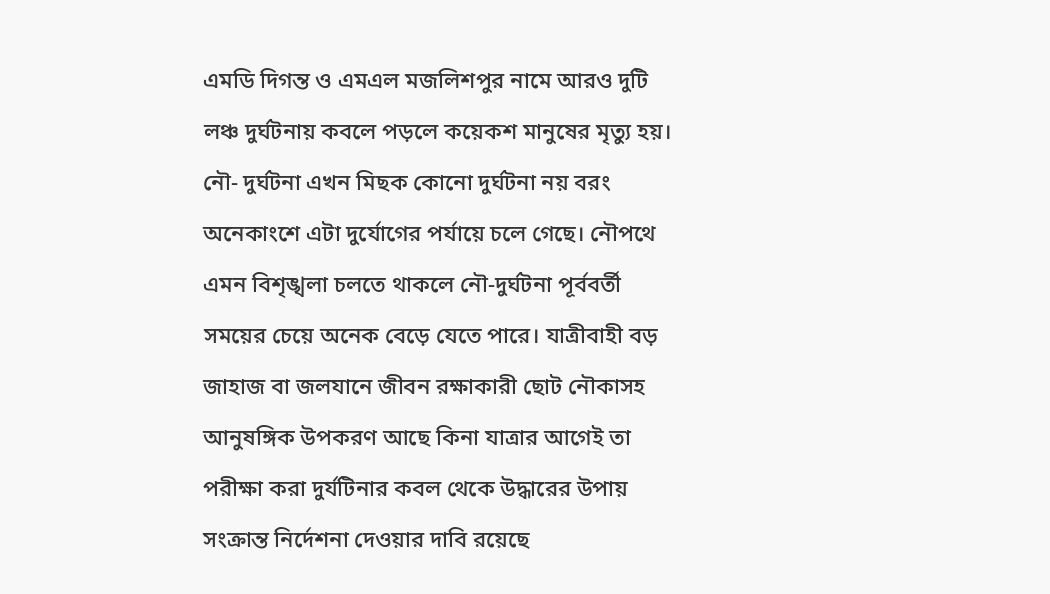এমডি দিগন্ত ও এমএল মজলিশপুর নামে আরও দুটি লঞ্চ দুর্ঘটনায় কবলে পড়লে কয়েকশ মানুষের মৃত্যু হয়। নৌ- দুর্ঘটনা এখন মিছক কোনো দুর্ঘটনা নয় বরং অনেকাংশে এটা দুর্যোগের পর্যায়ে চলে গেছে। নৌপথে এমন বিশৃঙ্খলা চলতে থাকলে নৌ-দুর্ঘটনা পূর্ববর্তী সময়ের চেয়ে অনেক বেড়ে যেতে পারে। যাত্রীবাহী বড় জাহাজ বা জলযানে জীবন রক্ষাকারী ছোট নৌকাসহ আনুষঙ্গিক উপকরণ আছে কিনা যাত্রার আগেই তা পরীক্ষা করা দুর্যটিনার কবল থেকে উদ্ধারের উপায় সংক্রান্ত নির্দেশনা দেওয়ার দাবি রয়েছে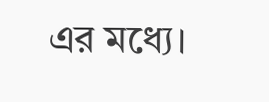এর মধ্যে।